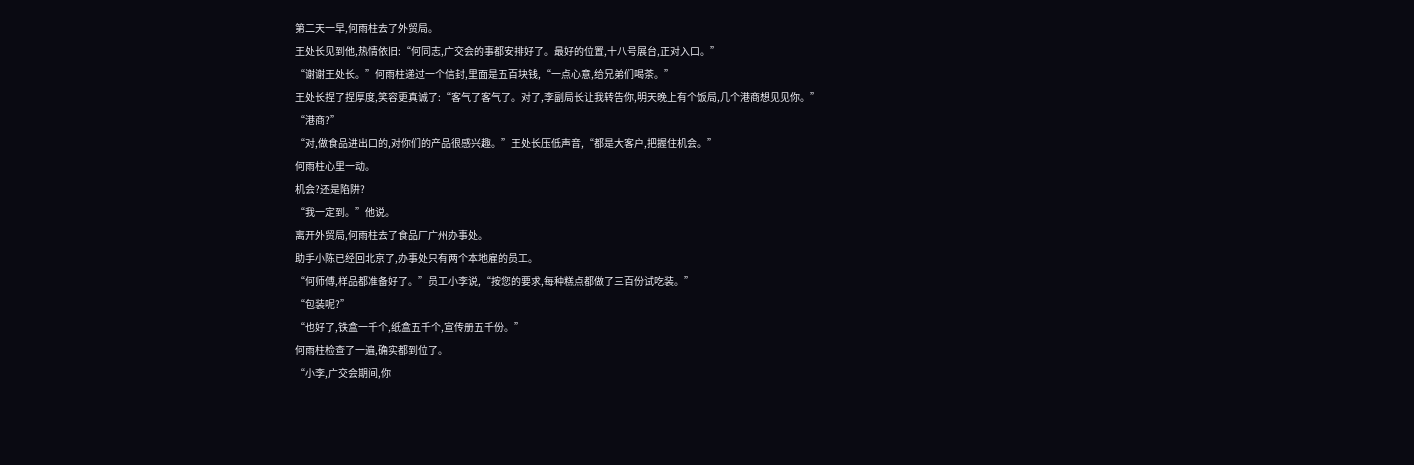第二天一早,何雨柱去了外贸局。
王处长见到他,热情依旧:“何同志,广交会的事都安排好了。最好的位置,十八号展台,正对入口。”
“谢谢王处长。”何雨柱递过一个信封,里面是五百块钱,“一点心意,给兄弟们喝茶。”
王处长捏了捏厚度,笑容更真诚了:“客气了客气了。对了,李副局长让我转告你,明天晚上有个饭局,几个港商想见见你。”
“港商?”
“对,做食品进出口的,对你们的产品很感兴趣。”王处长压低声音,“都是大客户,把握住机会。”
何雨柱心里一动。
机会?还是陷阱?
“我一定到。”他说。
离开外贸局,何雨柱去了食品厂广州办事处。
助手小陈已经回北京了,办事处只有两个本地雇的员工。
“何师傅,样品都准备好了。”员工小李说,“按您的要求,每种糕点都做了三百份试吃装。”
“包装呢?”
“也好了,铁盒一千个,纸盒五千个,宣传册五千份。”
何雨柱检查了一遍,确实都到位了。
“小李,广交会期间,你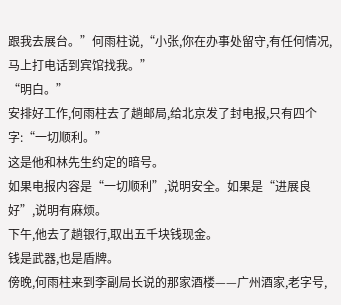跟我去展台。”何雨柱说,“小张,你在办事处留守,有任何情况,马上打电话到宾馆找我。”
“明白。”
安排好工作,何雨柱去了趟邮局,给北京发了封电报,只有四个字:“一切顺利。”
这是他和林先生约定的暗号。
如果电报内容是“一切顺利”,说明安全。如果是“进展良好”,说明有麻烦。
下午,他去了趟银行,取出五千块钱现金。
钱是武器,也是盾牌。
傍晚,何雨柱来到李副局长说的那家酒楼——广州酒家,老字号,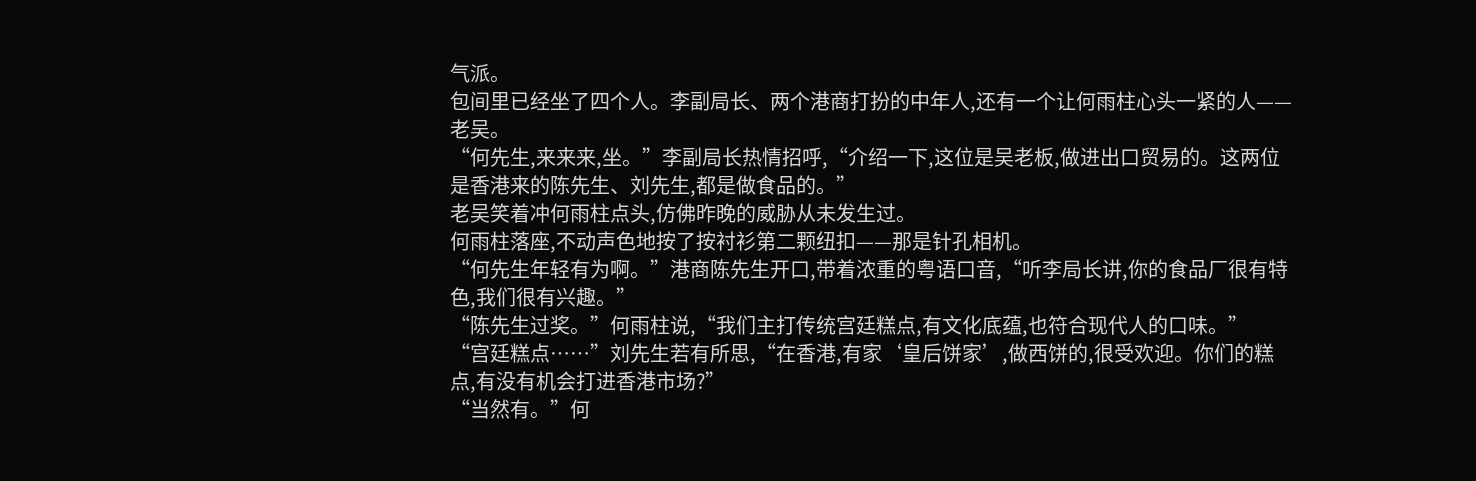气派。
包间里已经坐了四个人。李副局长、两个港商打扮的中年人,还有一个让何雨柱心头一紧的人——老吴。
“何先生,来来来,坐。”李副局长热情招呼,“介绍一下,这位是吴老板,做进出口贸易的。这两位是香港来的陈先生、刘先生,都是做食品的。”
老吴笑着冲何雨柱点头,仿佛昨晚的威胁从未发生过。
何雨柱落座,不动声色地按了按衬衫第二颗纽扣——那是针孔相机。
“何先生年轻有为啊。”港商陈先生开口,带着浓重的粤语口音,“听李局长讲,你的食品厂很有特色,我们很有兴趣。”
“陈先生过奖。”何雨柱说,“我们主打传统宫廷糕点,有文化底蕴,也符合现代人的口味。”
“宫廷糕点……”刘先生若有所思,“在香港,有家‘皇后饼家’,做西饼的,很受欢迎。你们的糕点,有没有机会打进香港市场?”
“当然有。”何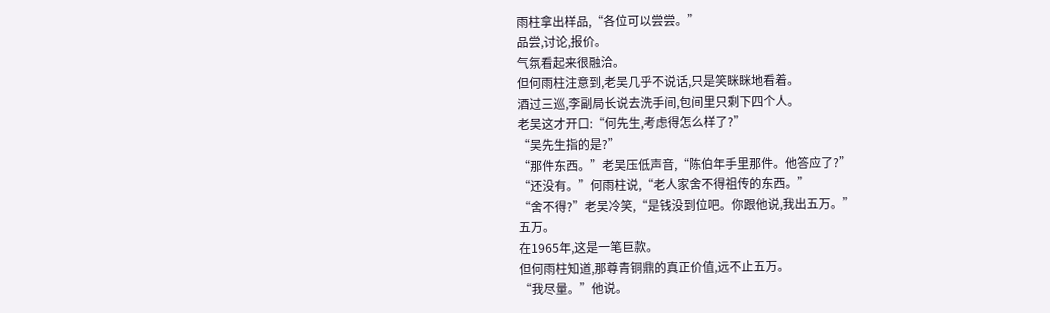雨柱拿出样品,“各位可以尝尝。”
品尝,讨论,报价。
气氛看起来很融洽。
但何雨柱注意到,老吴几乎不说话,只是笑眯眯地看着。
酒过三巡,李副局长说去洗手间,包间里只剩下四个人。
老吴这才开口:“何先生,考虑得怎么样了?”
“吴先生指的是?”
“那件东西。”老吴压低声音,“陈伯年手里那件。他答应了?”
“还没有。”何雨柱说,“老人家舍不得祖传的东西。”
“舍不得?”老吴冷笑,“是钱没到位吧。你跟他说,我出五万。”
五万。
在1965年,这是一笔巨款。
但何雨柱知道,那尊青铜鼎的真正价值,远不止五万。
“我尽量。”他说。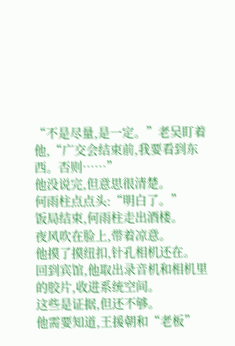“不是尽量,是一定。”老吴盯着他,“广交会结束前,我要看到东西。否则……”
他没说完,但意思很清楚。
何雨柱点点头:“明白了。”
饭局结束,何雨柱走出酒楼。
夜风吹在脸上,带着凉意。
他摸了摸纽扣,针孔相机还在。
回到宾馆,他取出录音机和相机里的胶片,收进系统空间。
这些是证据,但还不够。
他需要知道,王援朝和“老板”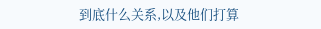到底什么关系,以及他们打算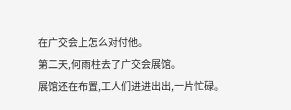在广交会上怎么对付他。
第二天,何雨柱去了广交会展馆。
展馆还在布置,工人们进进出出,一片忙碌。